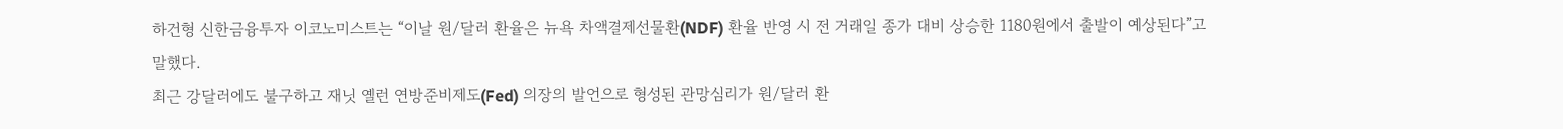하건형 신한금융투자 이코노미스트는 “이날 원/달러 환율은 뉴욕 차액결제선물환(NDF) 환율 반영 시 전 거래일 종가 대비 상승한 1180원에서 출발이 예상된다”고 말했다.
최근 강달러에도 불구하고 재닛 옐런 연방준비제도(Fed) 의장의 발언으로 형성된 관망심리가 원/달러 환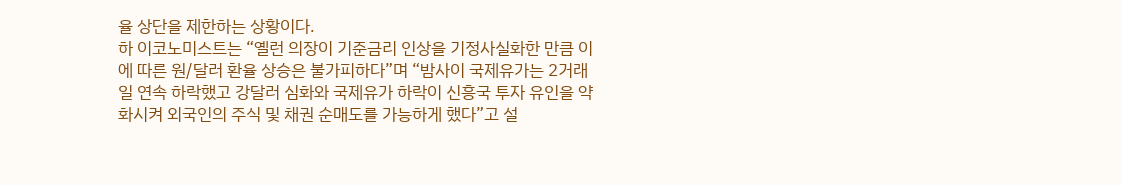율 상단을 제한하는 상황이다.
하 이코노미스트는 “옐런 의장이 기준금리 인상을 기정사실화한 만큼 이에 따른 원/달러 환율 상승은 불가피하다”며 “밤사이 국제유가는 2거래일 연속 하락했고 강달러 심화와 국제유가 하락이 신흥국 투자 유인을 약화시켜 외국인의 주식 및 채권 순매도를 가능하게 했다”고 설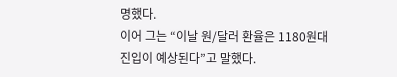명했다.
이어 그는 “이날 원/달러 환율은 1180원대 진입이 예상된다”고 말했다.